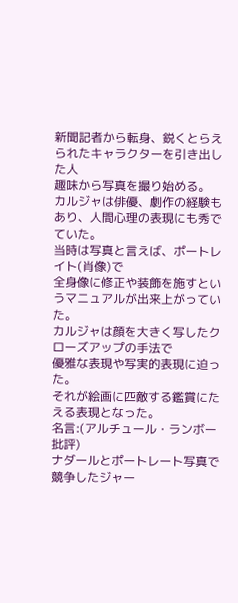新聞記者から転身、鋭くとらえられたキャラクターを引き出した人
趣味から写真を撮り始める。
カルジャは俳優、劇作の経験もあり、人間心理の表現にも秀でていた。
当時は写真と言えば、ポートレイト(肖像)で
全身像に修正や装飾を施すというマニュアルが出来上がっていた。
カルジャは顔を大きく写したクローズアップの手法で
優雅な表現や写実的表現に迫った。
それが絵画に匹敵する鑑賞にたえる表現となった。
名言:(アルチュール・ランボー批評)
ナダールとポートレート写真で競争したジャー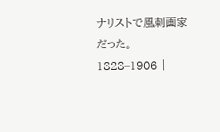ナリストで風刺画家だった。
1828−1906 |